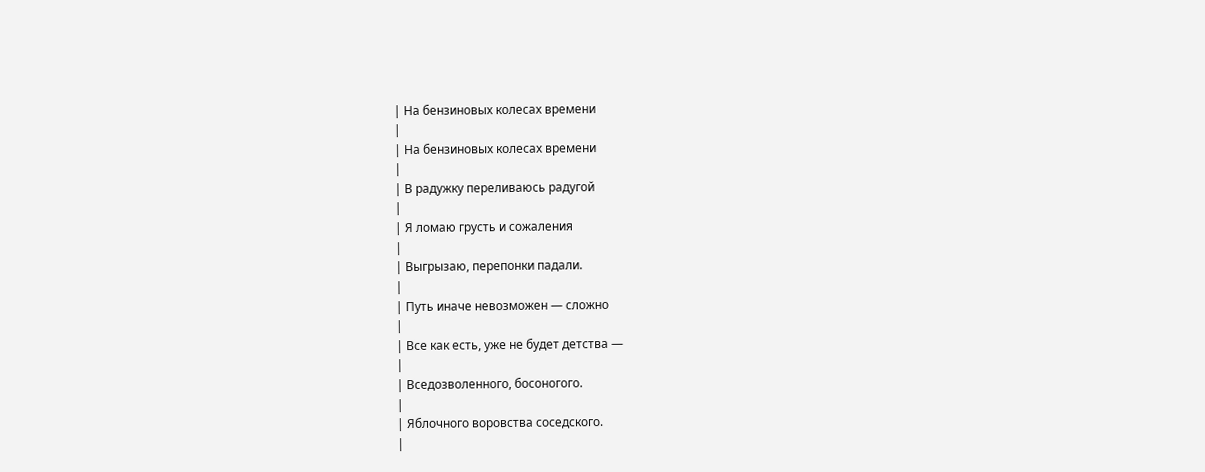| На бензиновых колесах времени
|
| На бензиновых колесах времени
|
| В радужку переливаюсь радугой
|
| Я ломаю грусть и сожаления
|
| Выгрызаю, перепонки падали.
|
| Путь иначе невозможен — сложно
|
| Все как есть, уже не будет детства —
|
| Вседозволенного, босоногого.
|
| Яблочного воровства соседского.
|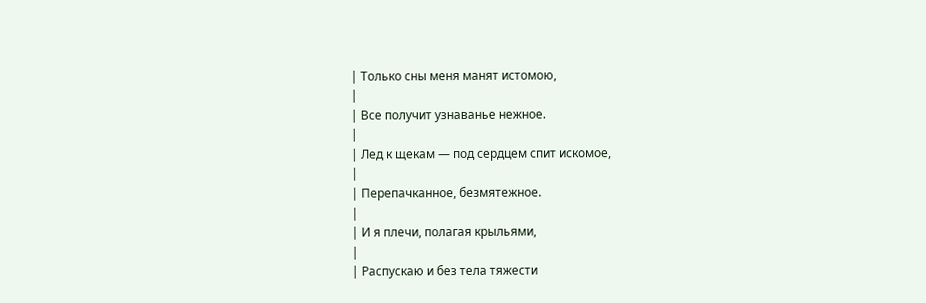| Только сны меня манят истомою,
|
| Все получит узнаванье нежное.
|
| Лед к щекам — под сердцем спит искомое,
|
| Перепачканное, безмятежное.
|
| И я плечи, полагая крыльями,
|
| Распускаю и без тела тяжести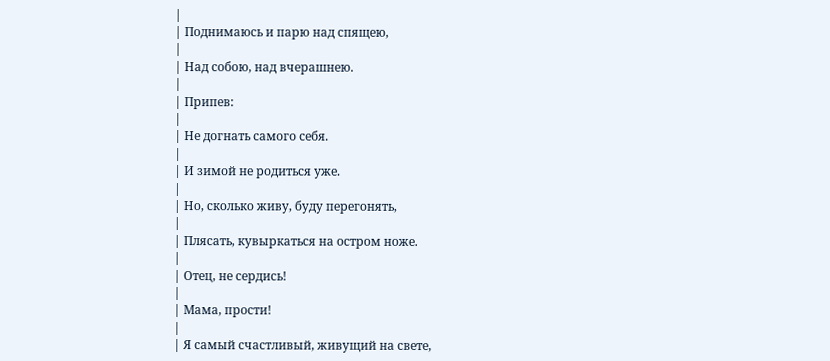|
| Поднимаюсь и парю над спящею,
|
| Над собою, над вчерашнею.
|
| Припев:
|
| Не догнать самого себя.
|
| И зимой не родиться уже.
|
| Но, сколько живу, буду перегонять,
|
| Плясать, кувыркаться на остром ноже.
|
| Отец, не сердись!
|
| Мама, прости!
|
| Я самый счастливый, живущий на свете,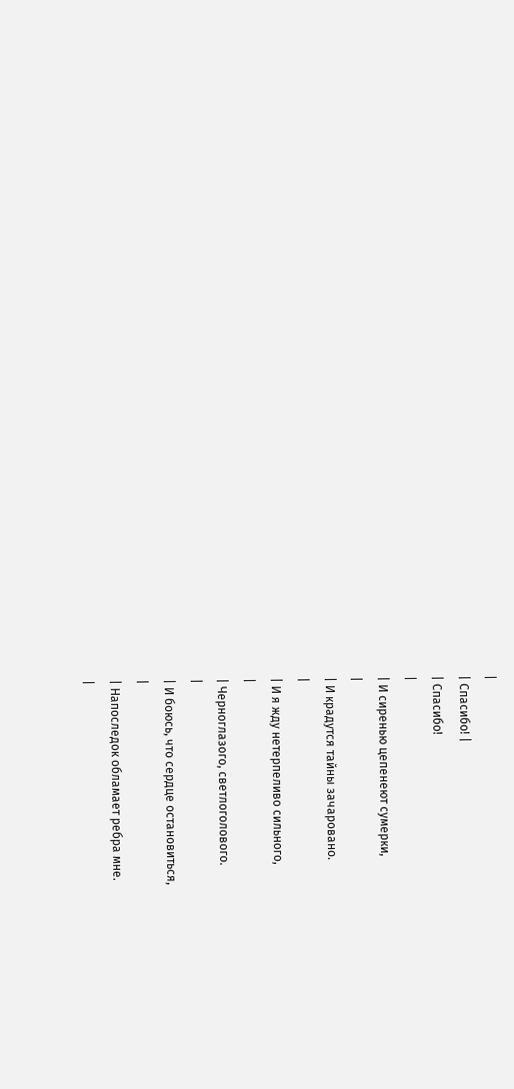|
| Спасибо! |
| Спасибо!
|
| И сиренью цепенеют сумерки,
|
| И крадутся тайны зачаровано.
|
| И я жду нетерпеливо сильного,
|
| Черноглазого, светлоголового.
|
| И боюсь, что сердце остановиться,
|
| Напоследок обламает ребра мне.
|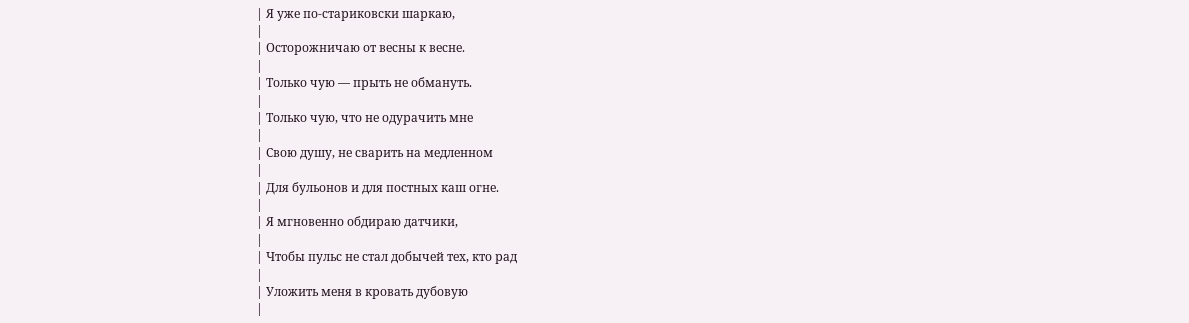| Я уже по-стариковски шаркаю,
|
| Осторожничаю от весны к весне.
|
| Только чую — прыть не обмануть.
|
| Только чую, что не одурачить мне
|
| Свою душу, не сварить на медленном
|
| Для бульонов и для постных каш огне.
|
| Я мгновенно обдираю датчики,
|
| Чтобы пульс не стал добычей тех, кто рад
|
| Уложить меня в кровать дубовую
|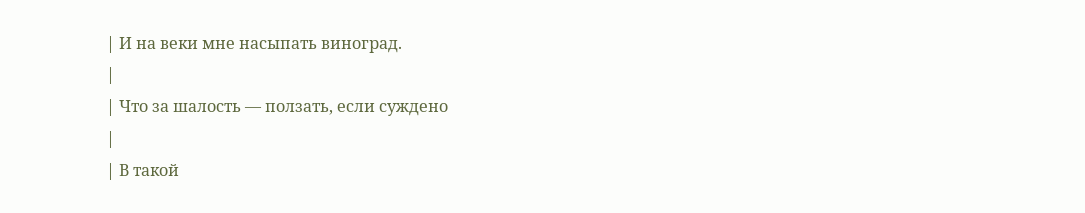| И на веки мне насыпать виноград.
|
| Что за шалость — ползать, если суждено
|
| В такой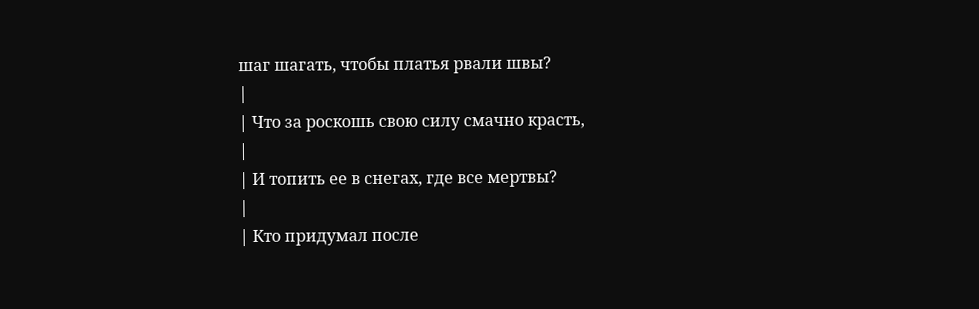шаг шагать, чтобы платья рвали швы?
|
| Что за роскошь свою силу смачно красть,
|
| И топить ее в снегах, где все мертвы?
|
| Кто придумал после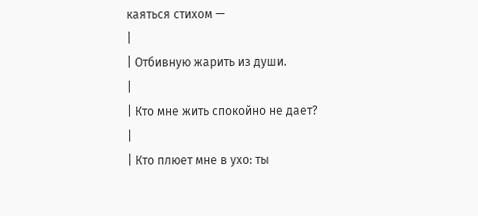каяться стихом —
|
| Отбивную жарить из души.
|
| Кто мне жить спокойно не дает?
|
| Кто плюет мне в ухо: ты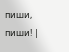пиши, пиши! |